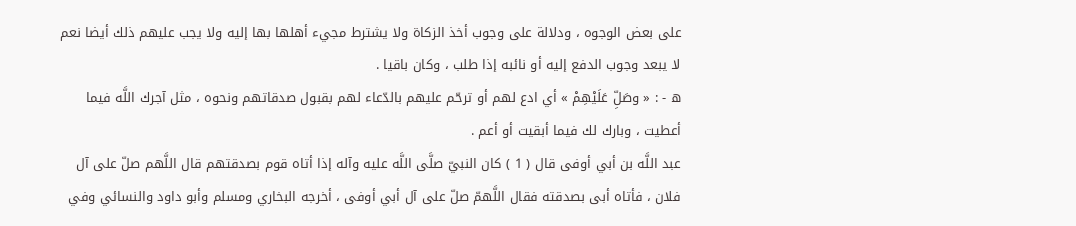على بعض الوجوه ، ودلالة على وجوب أخذ الزكاة ولا يشترط مجيء أهلها بها إليه ولا يجب عليهم ذلك أيضا نعم لا يبعد وجوب الدفع إليه أو نائبه إذا طلب ، وكان باقيا .
ه - : « وصَلِّ عَلَيْهِمْ » أي ادع لهم أو ترحّم عليهم بالدّعاء لهم بقبول صدقاتهم ونحوه ، مثل آجرك اللَّه فيما أعطيت ، وبارك لك فيما أبقيت أو أعم .
عبد اللَّه بن أبي أوفى قال ( 1 ) كان النبيّ صلَّى اللَّه عليه وآله إذا أتاه قوم بصدقتهم قال اللَّهم صلّ على آل فلان ، فأتاه أبى بصدقته فقال اللَّهمّ صلّ على آل أبي أوفى ، أخرجه البخاري ومسلم وأبو داود والنسائي وفي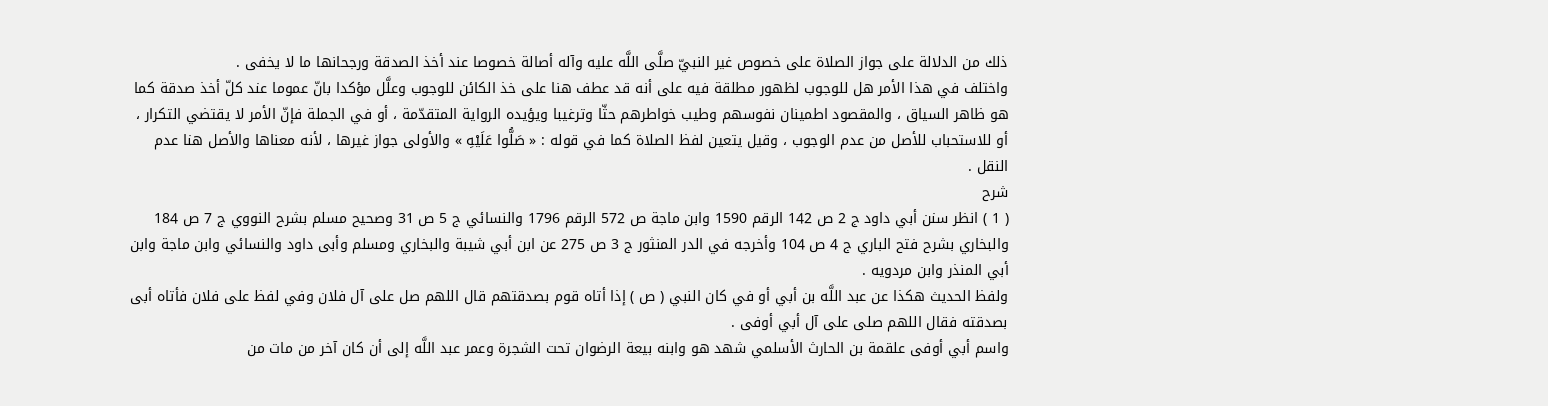ذلك من الدلالة على جواز الصلاة على خصوص غير النبيّ صلَّى اللَّه عليه وآله أصالة خصوصا عند أخذ الصدقة ورجحانها ما لا يخفى .
واختلف في هذا الأمر هل للوجوب لظهور مطلقة فيه على أنه قد عطف هنا على خذ الكائن للوجوب وعلَّل مؤكدا بانّ عموما عند كلّ أخذ صدقة كما هو ظاهر السياق ، والمقصود اطمينان نفوسهم وطيب خواطرهم حثّا وترغيبا ويؤيده الرواية المتقدّمة ، أو في الجملة فإنّ الأمر لا يقتضي التكرار ، أو للاستحباب للأصل من عدم الوجوب ، وقيل يتعين لفظ الصلاة كما في قوله : « صَلُّوا عَلَيْهِ » والأولى جواز غيرها ، لأنه معناها والأصل هنا عدم النقل .
شرح
( 1 ) انظر سنن أبي داود ج 2 ص 142 الرقم 1590 وابن ماجة ص 572 الرقم 1796 والنسائي ج 5 ص 31 وصحيح مسلم بشرح النووي ج 7 ص 184 والبخاري بشرح فتح الباري ج 4 ص 104 وأخرجه في الدر المنثور ج 3 ص 275 عن ابن أبي شيبة والبخاري ومسلم وأبى داود والنسائي وابن ماجة وابن أبي المنذر وابن مردويه .
ولفظ الحديث هكذا عن عبد اللَّه بن أبي أو في كان النبي ( ص ) إذا أتاه قوم بصدقتهم قال اللهم صل على آل فلان وفي لفظ على فلان فأتاه أبى بصدقته فقال اللهم صلى على آل أبي أوفى .
واسم أبي أوفى علقمة بن الحارث الأسلمي شهد هو وابنه بيعة الرضوان تحت الشجرة وعمر عبد اللَّه إلى أن كان آخر من مات من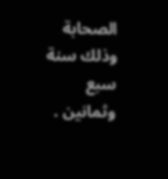الصحابة وذلك سنة سبع وثمانين .